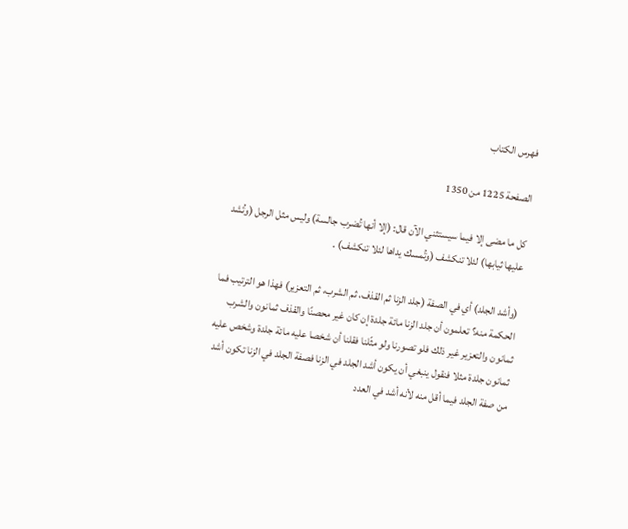فهرس الكتاب

الصفحة 1225 من 1350

كل ما مضى إلا فيما سيستثني الآن قال: (إلا أنها تُضرب جالسة) وليس مثل الرجل (وتُشد عليها ثيابها) لئلا تنكشف (وتُمسك يداها لئلا تنكشف) .

(وأشد الجلد) أي في الصفة (جلد الزنا ثم القذف، ثم الشرب، ثم التعزير) فهذا هو الترتيب فما الحكمة منه؟ تعلمون أن جلد الزنا مائة جلدة إن كان غير محصنًا والقذف ثمانون والشرب ثمانون والتعزير غير ذلك فلو تصورنا ولو مثّلنا فقلنا أن شخصا عليه مائة جلدة وشخص عليه ثمانون جلدة مثلا فنقول ينبغي أن يكون أشد الجلد في الزنا فصفة الجلد في الزنا تكون أشد من صفة الجلد فيما أقل منه لأنه أشد في العدد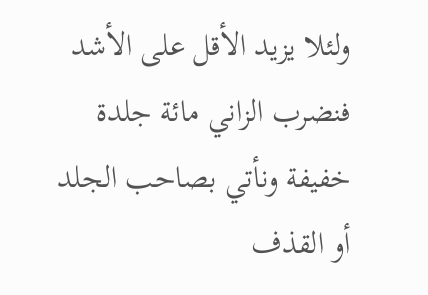ولئلا يزيد الأقل على الأشد فنضرب الزاني مائة جلدة خفيفة ونأتي بصاحب الجلد أو القذف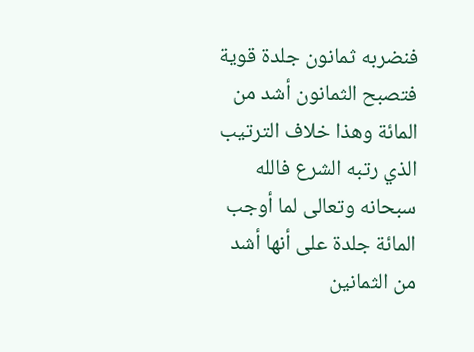فنضربه ثمانون جلدة قوية فتصبح الثمانون أشد من المائة وهذا خلاف الترتيب الذي رتبه الشرع فالله سبحانه وتعالى لما أوجب المائة جلدة على أنها أشد من الثمانين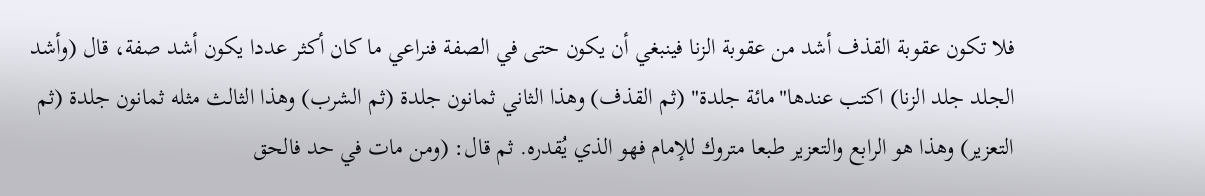فلا تكون عقوبة القذف أشد من عقوبة الزنا فينبغي أن يكون حتى في الصفة فنراعي ما كان أكثر عددا يكون أشد صفة، قال (وأشد الجلد جلد الزنا) اكتب عندها"مائة جلدة" (ثم القذف) وهذا الثاني ثمانون جلدة (ثم الشرب) وهذا الثالث مثله ثمانون جلدة (ثم التعزير) وهذا هو الرابع والتعزير طبعا متروك للإمام فهو الذي يُقدره. ثم قال: (ومن مات في حد فالحق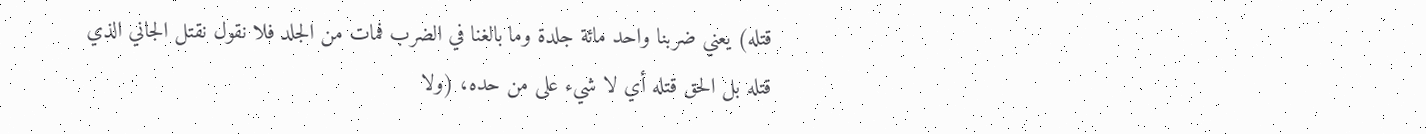قتله) يعني ضربنا واحد مائة جلدة وما بالغنا في الضرب فمات من الجلد فلا نقول نقتل الجاني الذي قتله بل الحق قتله أي لا شيء على من حده، (ولا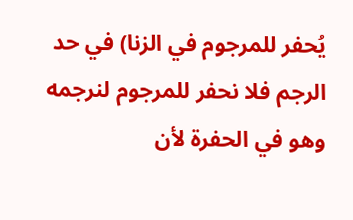يُحفر للمرجوم في الزنا) في حد الرجم فلا نحفر للمرجوم لنرجمه وهو في الحفرة لأن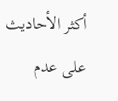أكثر الأحاديث على عدم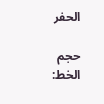الحفر

حجم الخط: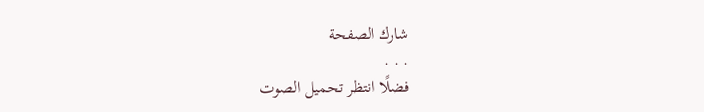شارك الصفحة
. . .
فضلًا انتظر تحميل الصوت